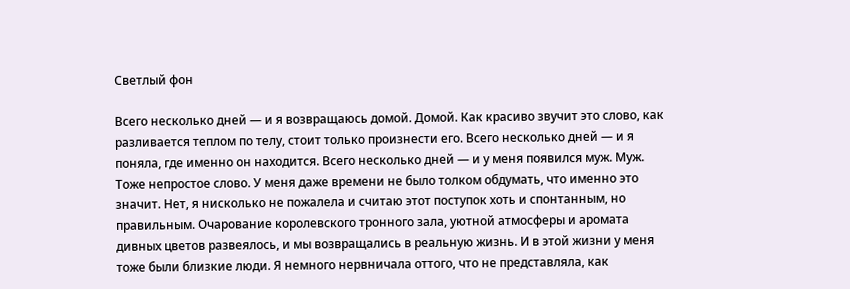Светлый фон

Всего несколько дней — и я возвращаюсь домой. Домой. Как красиво звучит это слово, как разливается теплом по телу, стоит только произнести его. Всего несколько дней — и я поняла, где именно он находится. Всего несколько дней — и у меня появился муж. Муж. Тоже непростое слово. У меня даже времени не было толком обдумать, что именно это значит. Нет, я нисколько не пожалела и считаю этот поступок хоть и спонтанным, но правильным. Очарование королевского тронного зала, уютной атмосферы и аромата дивных цветов развеялось, и мы возвращались в реальную жизнь. И в этой жизни у меня тоже были близкие люди. Я немного нервничала оттого, что не представляла, как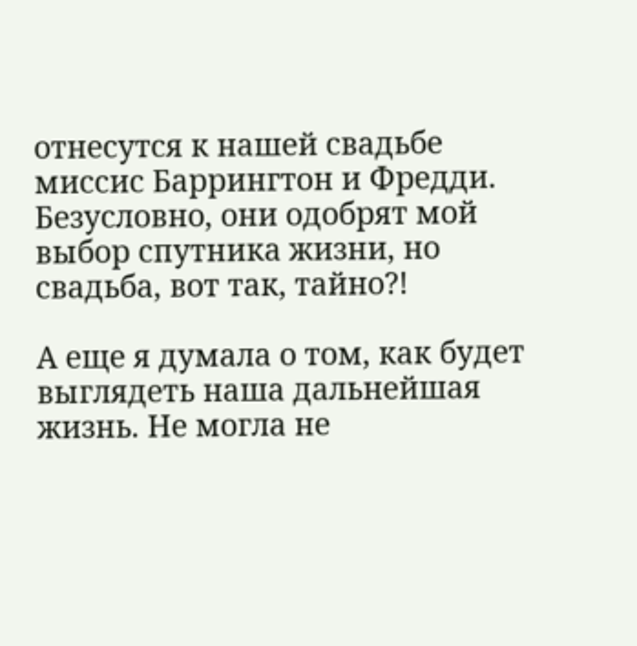отнесутся к нашей свадьбе миссис Баррингтон и Фредди. Безусловно, они одобрят мой выбор спутника жизни, но свадьба, вот так, тайно?!

А еще я думала о том, как будет выглядеть наша дальнейшая жизнь. Не могла не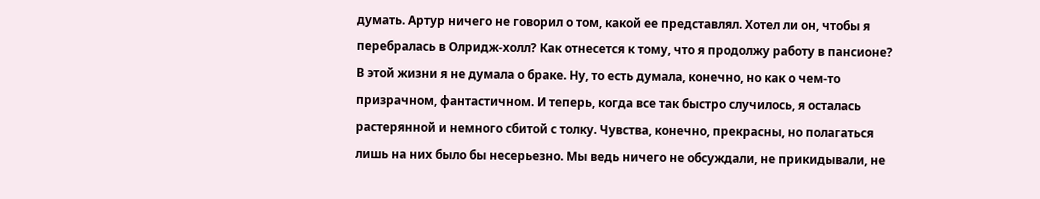думать. Артур ничего не говорил о том, какой ее представлял. Хотел ли он, чтобы я перебралась в Олридж-холл? Как отнесется к тому, что я продолжу работу в пансионе? В этой жизни я не думала о браке. Ну, то есть думала, конечно, но как о чем-то призрачном, фантастичном. И теперь, когда все так быстро случилось, я осталась растерянной и немного сбитой с толку. Чувства, конечно, прекрасны, но полагаться лишь на них было бы несерьезно. Мы ведь ничего не обсуждали, не прикидывали, не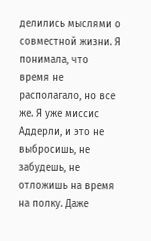делились мыслями о совместной жизни. Я понимала, что время не располагало, но все же. Я уже миссис Аддерли, и это не выбросишь, не забудешь, не отложишь на время на полку. Даже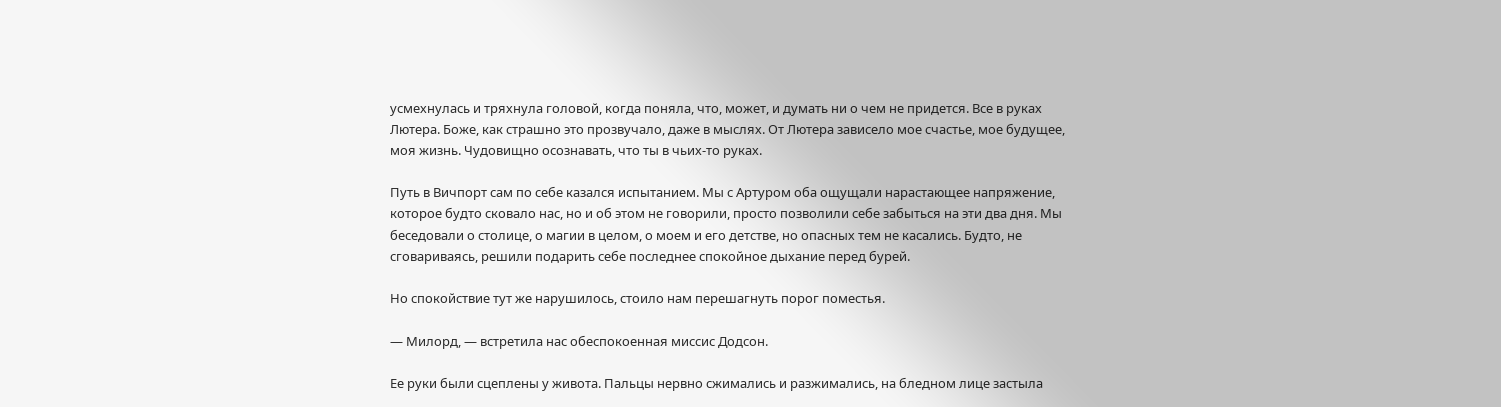усмехнулась и тряхнула головой, когда поняла, что, может, и думать ни о чем не придется. Все в руках Лютера. Боже, как страшно это прозвучало, даже в мыслях. От Лютера зависело мое счастье, мое будущее, моя жизнь. Чудовищно осознавать, что ты в чьих-то руках.

Путь в Вичпорт сам по себе казался испытанием. Мы с Артуром оба ощущали нарастающее напряжение, которое будто сковало нас, но и об этом не говорили, просто позволили себе забыться на эти два дня. Мы беседовали о столице, о магии в целом, о моем и его детстве, но опасных тем не касались. Будто, не сговариваясь, решили подарить себе последнее спокойное дыхание перед бурей.

Но спокойствие тут же нарушилось, стоило нам перешагнуть порог поместья.

— Милорд, — встретила нас обеспокоенная миссис Додсон.

Ее руки были сцеплены у живота. Пальцы нервно сжимались и разжимались, на бледном лице застыла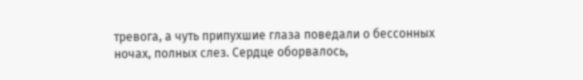тревога, а чуть припухшие глаза поведали о бессонных ночах, полных слез. Сердце оборвалось,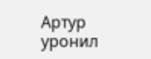Артур уронил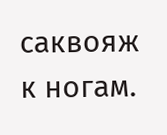саквояж к ногам.